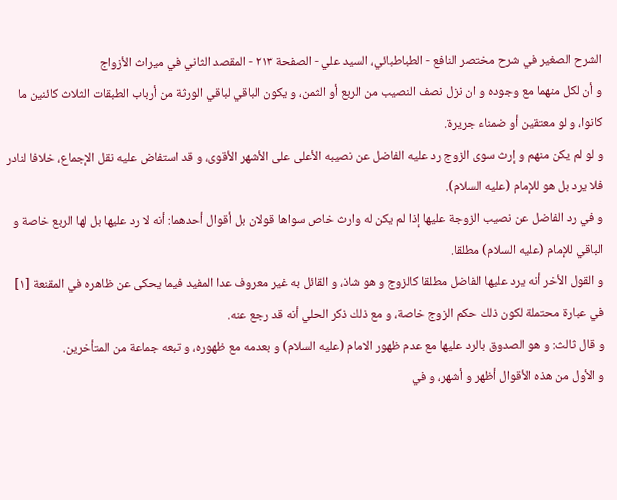الشرح الصغير في شرح مختصر النافع - الطباطبائي، السيد علي - الصفحة ٢١٣ - المقصد الثاني في ميراث الأزواج
و أن لكل منهما مع وجوده و ان نزل نصف النصيب من الربع أو الثمن، و يكون الباقي لباقي الورثة من أرباب الطبقات الثلاث كائنين ما كانوا، و لو معتقين أو ضمناء جريرة.
و لو لم يكن منهم و إرث سوى الزوج رد عليه الفاضل عن نصيبه الأعلى على الأشهر الأقوى، و قد استفاض عليه نقل الإجماع، خلافا لنادر فلا يرد بل هو للإمام (عليه السلام).
و في رد الفاضل عن نصيب الزوجة عليها إذا لم يكن له وارث خاص سواها قولان بل أقوال أحدهما: أنه لا رد عليها بل لها الربع خاصة و الباقي للإمام (عليه السلام) مطلقا.
و القول الأخر أنه يرد عليها الفاضل مطلقا كالزوج و هو شاذ، و القائل به غير معروف عدا المفيد فيما يحكى عن ظاهره في المقنعة [١] في عبارة محتملة لكون ذلك حكم الزوج خاصة، و مع ذلك ذكر الحلي أنه قد رجع عنه.
و قال ثالث: و هو الصدوق بالرد عليها مع عدم ظهور الامام (عليه السلام) و بعدمه مع ظهوره، و تبعه جماعة من المتأخرين.
و الأول من هذه الأقوال أظهر و أشهر، و في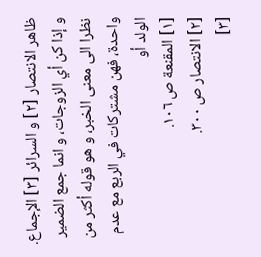ظاهر الانتصار [٢] و السرائر [٣] الإجماع.
و إذا كن أي الزوجات، و انما جمع الضمير نظرا الى معنى الخبر، و هو قوله أكثر من واحدة، فهن مشتركات في الربع مع عدم الولد أو
[١] المقنعة ص ١٠٦.
[٢] الانتصار ص ٣٠٠.
[٣]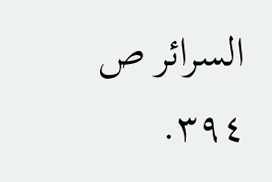السرائر ص ٣٩٤.